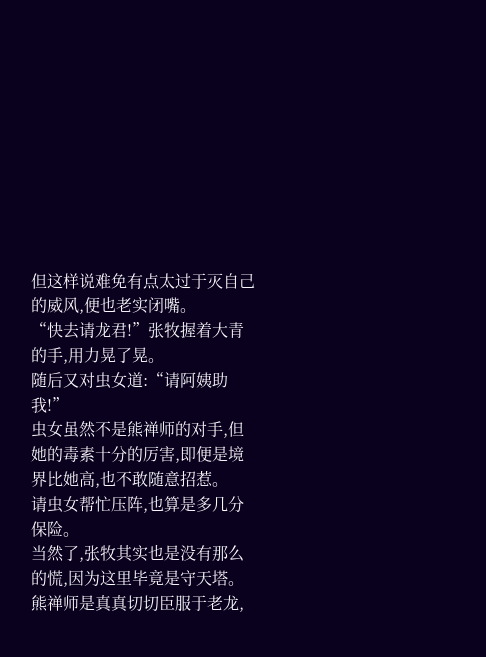但这样说难免有点太过于灭自己的威风,便也老实闭嘴。
“快去请龙君!”张牧握着大青的手,用力晃了晃。
随后又对虫女道:“请阿姨助我!”
虫女虽然不是熊禅师的对手,但她的毒素十分的厉害,即便是境界比她高,也不敢随意招惹。
请虫女帮忙压阵,也算是多几分保险。
当然了,张牧其实也是没有那么的慌,因为这里毕竟是守天塔。
熊禅师是真真切切臣服于老龙,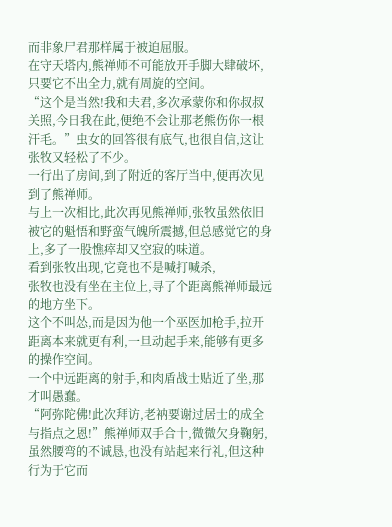而非象尸君那样属于被迫屈服。
在守天塔内,熊禅师不可能放开手脚大肆破坏,只要它不出全力,就有周旋的空间。
“这个是当然!我和夫君,多次承蒙你和你叔叔关照,今日我在此,便绝不会让那老熊伤你一根汗毛。”虫女的回答很有底气,也很自信,这让张牧又轻松了不少。
一行出了房间,到了附近的客厅当中,便再次见到了熊禅师。
与上一次相比,此次再见熊禅师,张牧虽然依旧被它的魁悟和野蛮气魄所震撼,但总感觉它的身上,多了一股憔瘁却又空寂的味道。
看到张牧出现,它竟也不是喊打喊杀,
张牧也没有坐在主位上,寻了个距离熊禅师最远的地方坐下。
这个不叫怂,而是因为他一个巫医加枪手,拉开距离本来就更有利,一旦动起手来,能够有更多的操作空间。
一个中远距离的射手,和肉盾战士贴近了坐,那才叫愚蠢。
“阿弥陀佛!此次拜访,老衲要谢过居士的成全与指点之恩!”熊禅师双手合十,微微欠身鞠躬,虽然腰弯的不诚恳,也没有站起来行礼,但这种行为于它而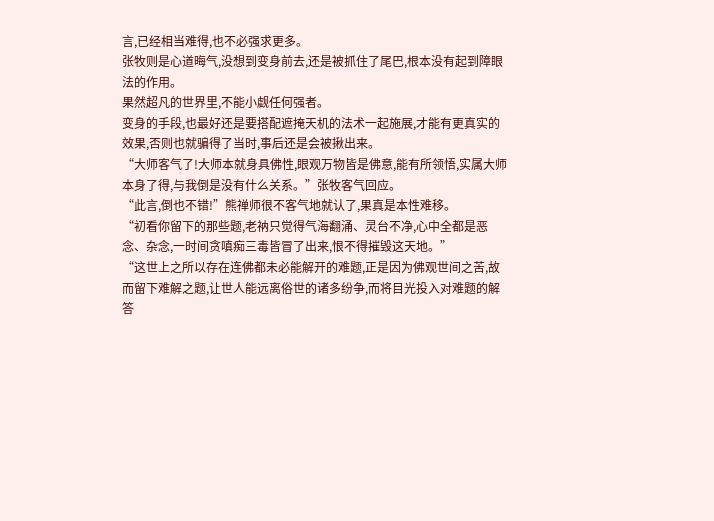言,已经相当难得,也不必强求更多。
张牧则是心道晦气,没想到变身前去,还是被抓住了尾巴,根本没有起到障眼法的作用。
果然超凡的世界里,不能小觑任何强者。
变身的手段,也最好还是要搭配遮掩天机的法术一起施展,才能有更真实的效果,否则也就骗得了当时,事后还是会被揪出来。
“大师客气了!大师本就身具佛性,眼观万物皆是佛意,能有所领悟,实属大师本身了得,与我倒是没有什么关系。”张牧客气回应。
“此言,倒也不错!”熊禅师很不客气地就认了,果真是本性难移。
“初看你留下的那些题,老衲只觉得气海翻涌、灵台不净,心中全都是恶念、杂念,一时间贪嗔痴三毒皆冒了出来,恨不得摧毁这天地。”
“这世上之所以存在连佛都未必能解开的难题,正是因为佛观世间之苦,故而留下难解之题,让世人能远离俗世的诸多纷争,而将目光投入对难题的解答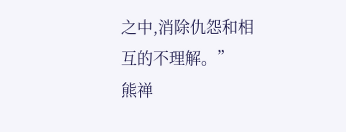之中,消除仇怨和相互的不理解。”
熊禅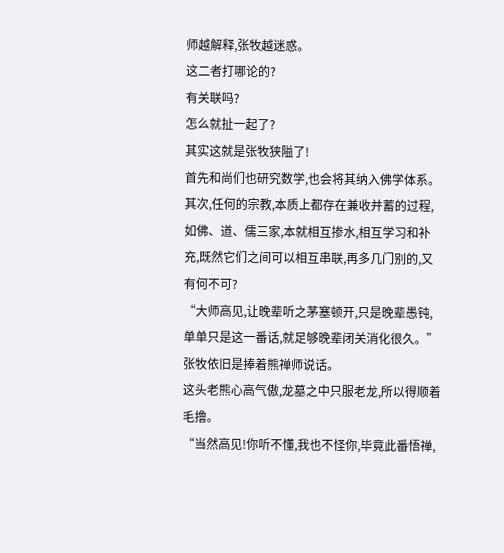师越解释,张牧越迷惑。
这二者打哪论的?
有关联吗?
怎么就扯一起了?
其实这就是张牧狭隘了!
首先和尚们也研究数学,也会将其纳入佛学体系。
其次,任何的宗教,本质上都存在兼收并蓄的过程,如佛、道、儒三家,本就相互掺水,相互学习和补充,既然它们之间可以相互串联,再多几门别的,又有何不可?
“大师高见,让晚辈听之茅塞顿开,只是晚辈愚钝,单单只是这一番话,就足够晚辈闭关消化很久。”张牧依旧是捧着熊禅师说话。
这头老熊心高气傲,龙墓之中只服老龙,所以得顺着毛撸。
“当然高见!你听不懂,我也不怪你,毕竟此番悟禅,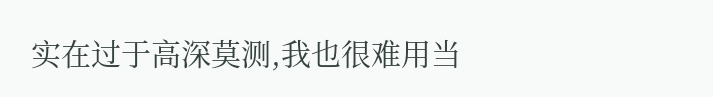实在过于高深莫测,我也很难用当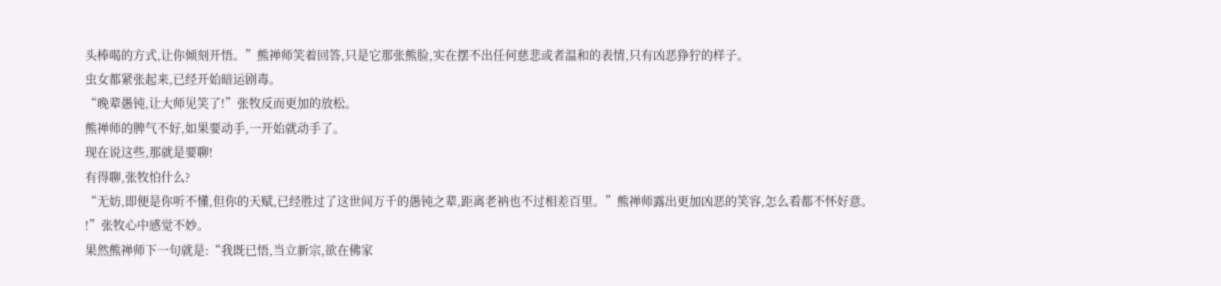头棒喝的方式,让你倾刻开悟。”熊禅师笑着回答,只是它那张熊脸,实在摆不出任何慈悲或者温和的表情,只有凶恶狰狞的样子。
虫女都紧张起来,已经开始暗运剧毒。
“晚辈愚钝,让大师见笑了!”张牧反而更加的放松。
熊禅师的脾气不好,如果要动手,一开始就动手了。
现在说这些,那就是要聊!
有得聊,张牧怕什么?
“无妨,即便是你听不懂,但你的天赋,已经胜过了这世间万千的愚钝之辈,距离老衲也不过相差百里。”熊禅师露出更加凶恶的笑容,怎么看都不怀好意。
!”张牧心中感觉不妙。
果然熊禅师下一句就是:“我既已悟,当立新宗,欲在佛家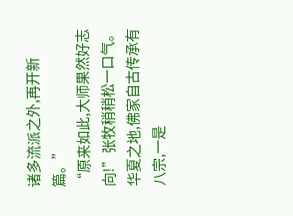诸多流派之外,再开新篇。”
“原来如此,大师果然好志向!”张牧稍稍松一口气。
华夏之地,佛家自古传承有八宗,一是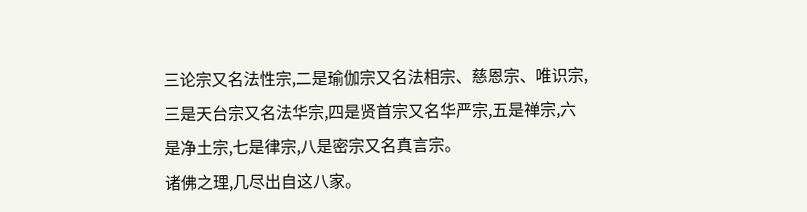三论宗又名法性宗,二是瑜伽宗又名法相宗、慈恩宗、唯识宗,三是天台宗又名法华宗,四是贤首宗又名华严宗,五是禅宗,六是净土宗,七是律宗,八是密宗又名真言宗。
诸佛之理,几尽出自这八家。